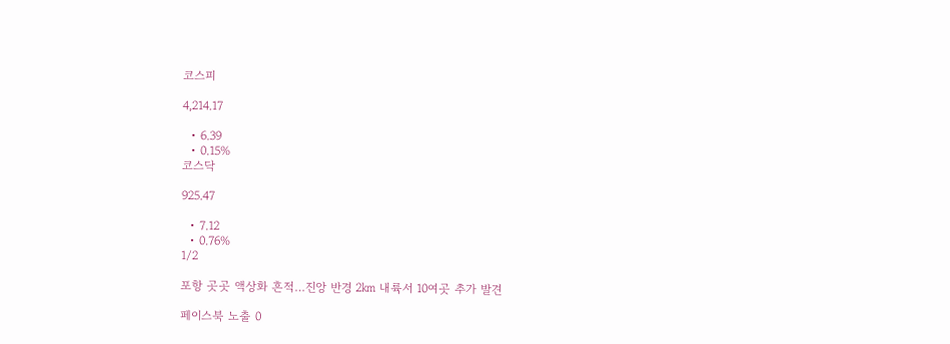코스피

4,214.17

  • 6.39
  • 0.15%
코스닥

925.47

  • 7.12
  • 0.76%
1/2

포항 곳곳 액상화 흔적…진앙 반경 2㎞ 내륙서 10여곳 추가 발견

페이스북 노출 0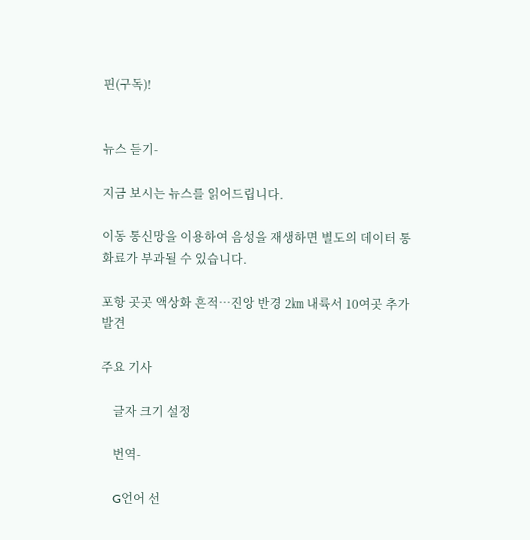핀(구독)!


뉴스 듣기-

지금 보시는 뉴스를 읽어드립니다.

이동 통신망을 이용하여 음성을 재생하면 별도의 데이터 통화료가 부과될 수 있습니다.

포항 곳곳 액상화 흔적…진앙 반경 2㎞ 내륙서 10여곳 추가 발견

주요 기사

    글자 크기 설정

    번역-

    G언어 선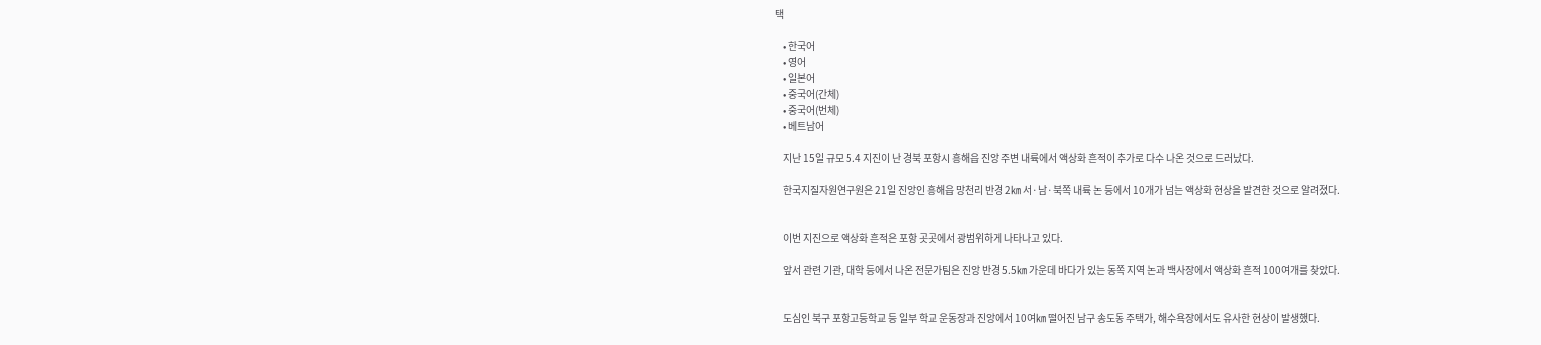택

    • 한국어
    • 영어
    • 일본어
    • 중국어(간체)
    • 중국어(번체)
    • 베트남어

    지난 15일 규모 5.4 지진이 난 경북 포항시 흥해읍 진앙 주변 내륙에서 액상화 흔적이 추가로 다수 나온 것으로 드러났다.

    한국지질자원연구원은 21일 진앙인 흥해읍 망천리 반경 2㎞ 서·남·북쪽 내륙 논 등에서 10개가 넘는 액상화 현상을 발견한 것으로 알려졌다.


    이번 지진으로 액상화 흔적은 포항 곳곳에서 광범위하게 나타나고 있다.

    앞서 관련 기관, 대학 등에서 나온 전문가팀은 진앙 반경 5.5㎞ 가운데 바다가 있는 동쪽 지역 논과 백사장에서 액상화 흔적 100여개를 찾았다.


    도심인 북구 포항고등학교 등 일부 학교 운동장과 진앙에서 10여㎞ 떨어진 남구 송도동 주택가, 해수욕장에서도 유사한 현상이 발생했다.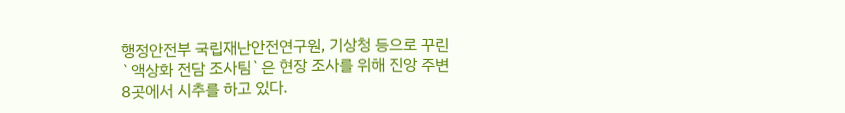행정안전부 국립재난안전연구원, 기상청 등으로 꾸린 `액상화 전담 조사팀`은 현장 조사를 위해 진앙 주변 8곳에서 시추를 하고 있다.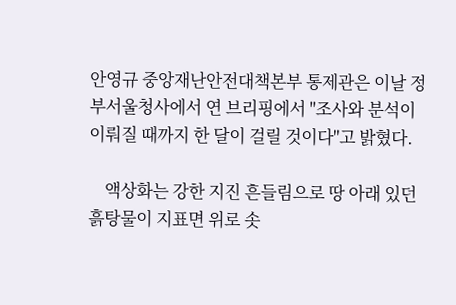안영규 중앙재난안전대책본부 통제관은 이날 정부서울청사에서 연 브리핑에서 "조사와 분석이 이뤄질 때까지 한 달이 걸릴 것이다"고 밝혔다.

    액상화는 강한 지진 흔들림으로 땅 아래 있던 흙탕물이 지표면 위로 솟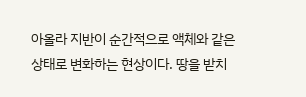아올라 지반이 순간적으로 액체와 같은 상태로 변화하는 현상이다. 땅을 받치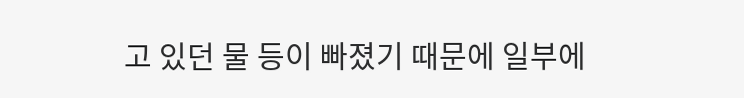고 있던 물 등이 빠졌기 때문에 일부에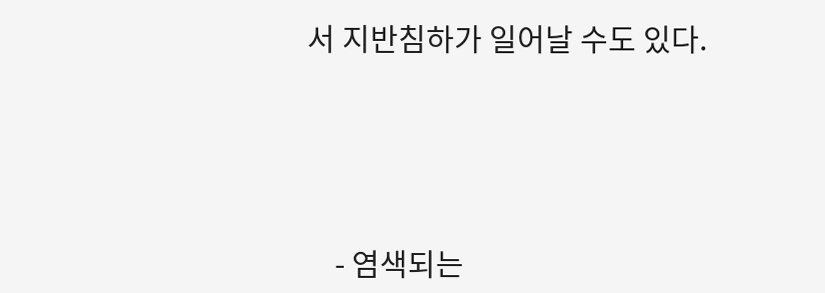서 지반침하가 일어날 수도 있다.




    - 염색되는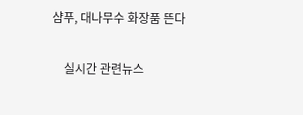샴푸, 대나무수 화장품 뜬다

    실시간 관련뉴스